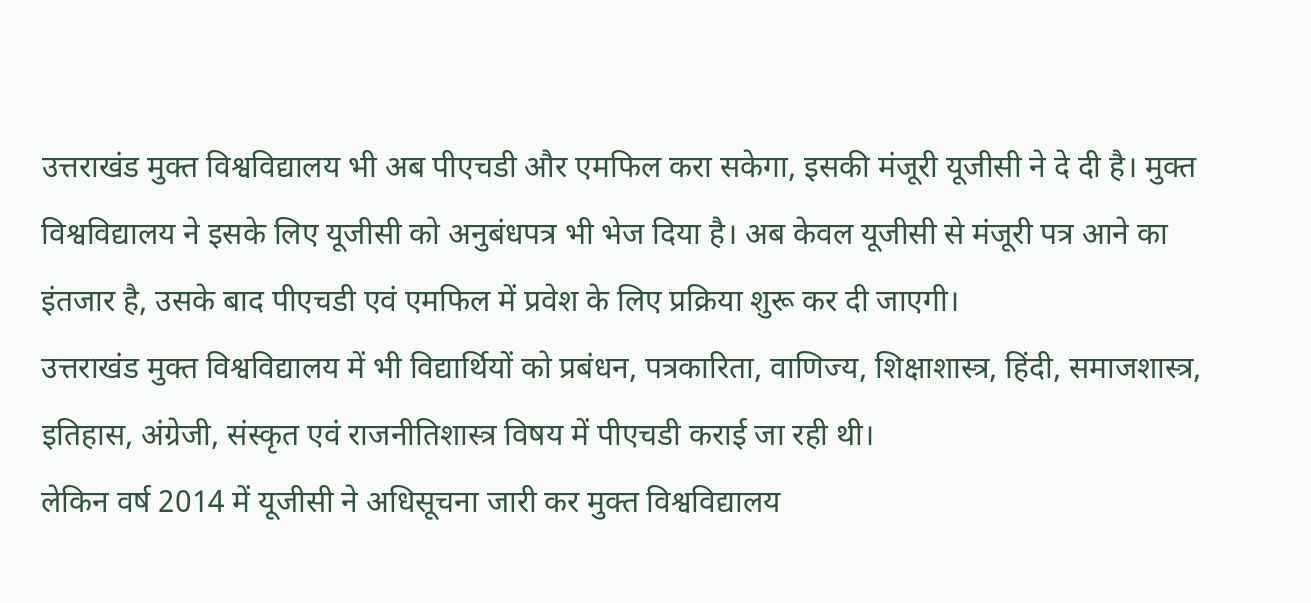उत्तराखंड मुक्त विश्वविद्यालय भी अब पीएचडी और एमफिल करा सकेगा, इसकी मंजूरी यूजीसी ने दे दी है। मुक्त विश्वविद्यालय ने इसके लिए यूजीसी को अनुबंधपत्र भी भेज दिया है। अब केवल यूजीसी से मंजूरी पत्र आने का इंतजार है, उसके बाद पीएचडी एवं एमफिल में प्रवेश के लिए प्रक्रिया शुरू कर दी जाएगी।
उत्तराखंड मुक्त विश्वविद्यालय में भी विद्यार्थियों को प्रबंधन, पत्रकारिता, वाणिज्य, शिक्षाशास्त्र, हिंदी, समाजशास्त्र, इतिहास, अंग्रेजी, संस्कृत एवं राजनीतिशास्त्र विषय में पीएचडी कराई जा रही थी।
लेकिन वर्ष 2014 में यूजीसी ने अधिसूचना जारी कर मुक्त विश्वविद्यालय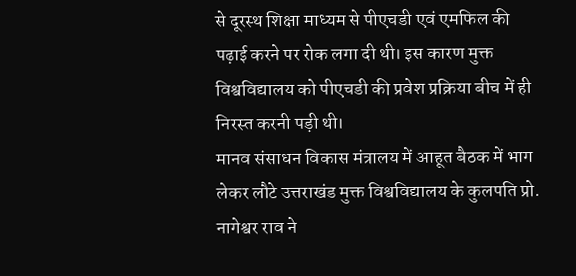से दूरस्थ शिक्षा माध्यम से पीएचडी एवं एमफिल की पढ़ाई करने पर रोक लगा दी थी। इस कारण मुक्त विश्वविद्यालय को पीएचडी की प्रवेश प्रक्रिया बीच में ही निरस्त करनी पड़ी थी।
मानव संसाधन विकास मंत्रालय में आहूत बैठक में भाग लेकर लौटे उत्तराखंड मुक्त विश्वविद्यालय के कुलपति प्रो. नागेश्वर राव ने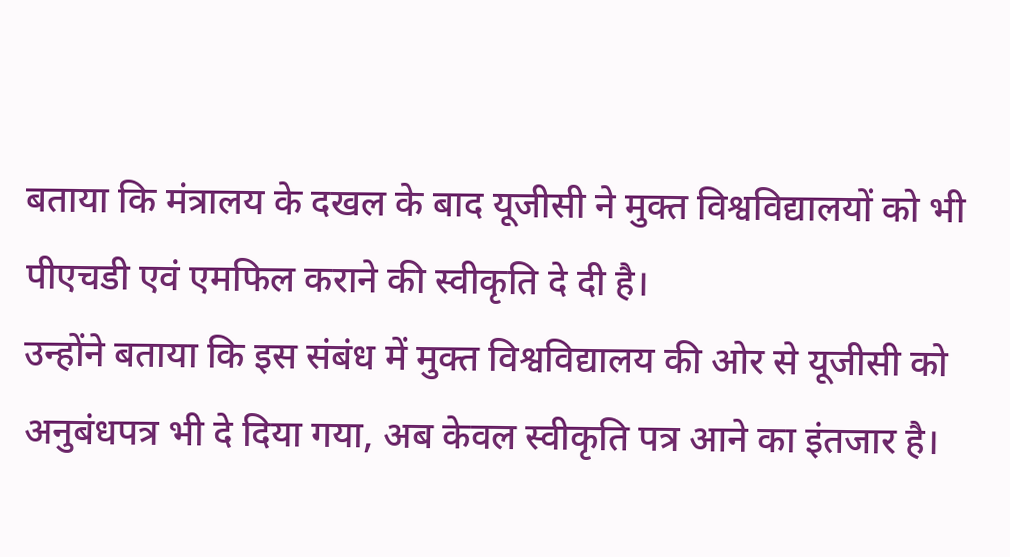बताया कि मंत्रालय के दखल के बाद यूजीसी ने मुक्त विश्वविद्यालयों को भी पीएचडी एवं एमफिल कराने की स्वीकृति दे दी है।
उन्होंने बताया कि इस संबंध में मुक्त विश्वविद्यालय की ओर से यूजीसी को अनुबंधपत्र भी दे दिया गया, अब केवल स्वीकृति पत्र आने का इंतजार है।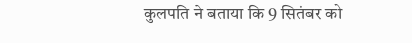कुलपति ने बताया कि 9 सितंबर को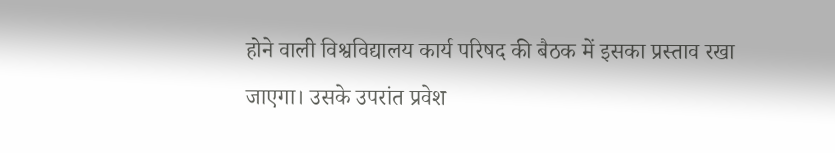होने वाली विश्वविद्यालय कार्य परिषद की बैठक में इसका प्रस्ताव रखा जाएगा। उसके उपरांत प्रवेश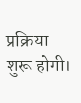प्रक्रिया शुरू होगी।